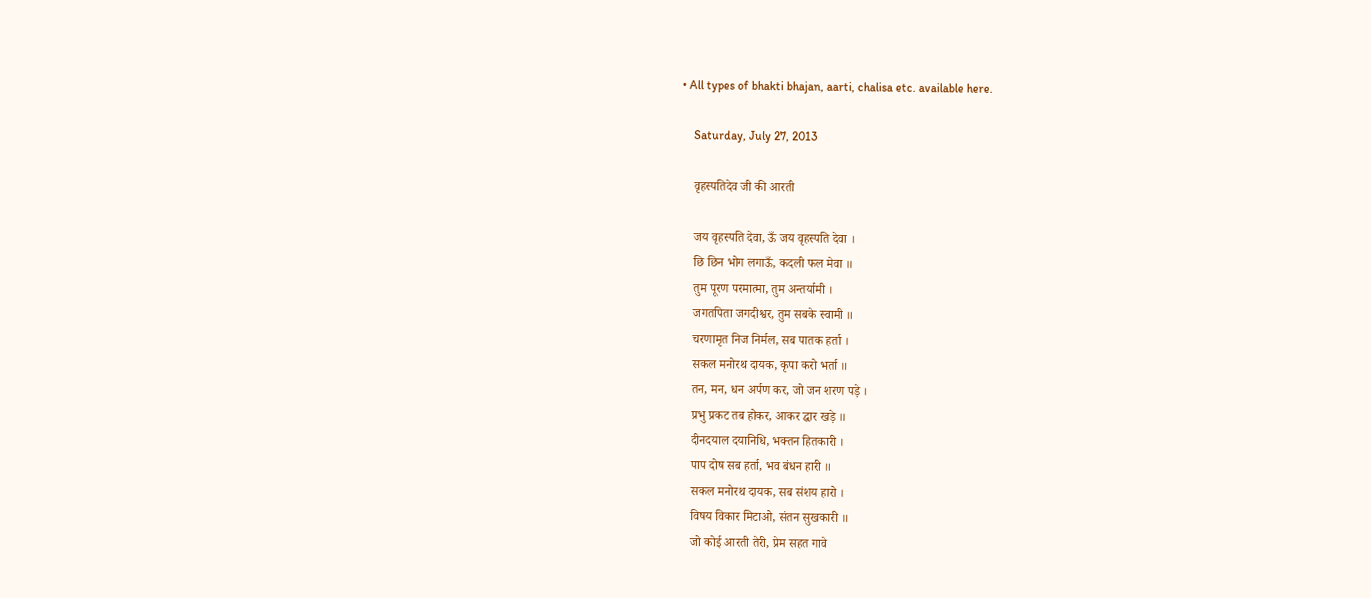• All types of bhakti bhajan, aarti, chalisa etc. available here.

    Saturday, July 27, 2013

    वृहस्पतिदेव जी की आरती

    जय वृहस्पति देवा, ऊँ जय वृहस्पति देवा ।
    छि छिन भोग लगाऊँ, कदली फल मेवा ॥
    तुम पूरण परमात्मा, तुम अन्तर्यामी ।
    जगतपिता जगदीश्वर, तुम सबके स्वामी ॥
    चरणामृत निज निर्मल, सब पातक हर्ता ।
    सकल मनोरथ दायक, कृपा करो भर्ता ॥
    तन, मन, धन अर्पण कर, जो जन शरण पड़े ।
    प्रभु प्रकट तब होकर, आकर द्घार खड़े ॥
    दीनदयाल दयानिधि, भक्तन हितकारी ।
    पाप दोष सब हर्ता, भव बंधन हारी ॥
    सकल मनोरथ दायक, सब संशय हारो ।
    विषय विकार मिटाओ, संतन सुखकारी ॥
    जो कोई आरती तेरी, प्रेम सहत गावे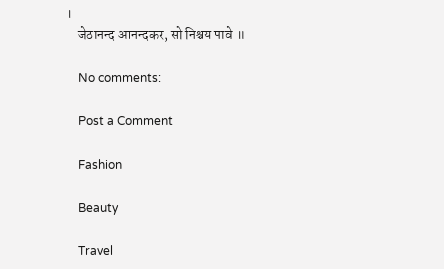।
    जेठानन्द आनन्दकर, सो निश्चय पावे ॥

    No comments:

    Post a Comment

    Fashion

    Beauty

    Travel